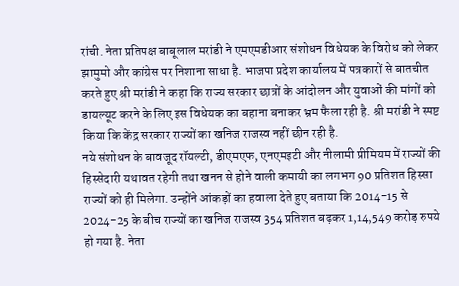रांची. नेता प्रतिपक्ष बाबूलाल मरांडी ने एमएमडीआर संशोधन विधेयक के विरोध को लेकर झामुमो और कांग्रेस पर निशाना साधा है. भाजपा प्रदेश कार्यालय में पत्रकारों से बातचीत करते हुए श्री मरांडी ने कहा कि राज्य सरकार छात्रों के आंदोलन और युवाओं की मांगों को डायल्यूट करने के लिए इस विधेयक का बहाना बनाकर भ्रम फैला रही है. श्री मरांडी ने स्पष्ट किया कि केंद्र सरकार राज्यों का खनिज राजस्व नहीं छीन रही है.
नये संशोधन के बावजूद रॉयल्टी, डीएमएफ, एनएमइटी और नीलामी प्रीमियम में राज्यों की हिस्सेदारी यथावत रहेगी तथा खनन से होने वाली कमायी का लगभग 90 प्रतिशत हिस्सा राज्यों को ही मिलेगा. उन्होंने आंकड़ों का हवाला देते हुए बताया कि 2014-15 से 2024-25 के बीच राज्यों का खनिज राजस्व 354 प्रतिशत बढ़कर 1,14,549 करोड़ रुपये हो गया है. नेता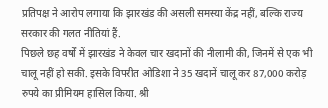प्रतिपक्ष ने आरोप लगाया कि झारखंड की असली समस्या केंद्र नहीं, बल्कि राज्य सरकार की गलत नीतियां हैं.
पिछले छह वर्षों में झारखंड ने केवल चार खदानों की नीलामी की, जिनमें से एक भी चालू नहीं हो सकी. इसके विपरीत ओडिशा ने 35 खदानें चालू कर 87,000 करोड़ रुपये का प्रीमियम हासिल किया. श्री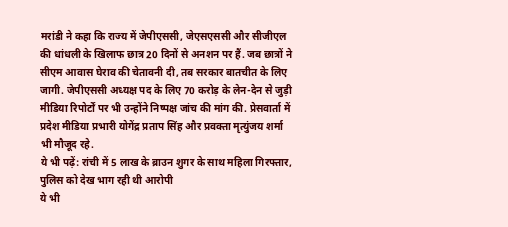मरांडी ने कहा कि राज्य में जेपीएससी, जेएसएससी और सीजीएल की धांधली के खिलाफ छात्र 20 दिनों से अनशन पर हैं. जब छात्रों ने सीएम आवास घेराव की चेतावनी दी, तब सरकार बातचीत के लिए जागी. जेपीएससी अध्यक्ष पद के लिए 70 करोड़ के लेन-देन से जुड़ी मीडिया रिपोर्टों पर भी उन्होंने निष्पक्ष जांच की मांग की. प्रेसवार्ता में प्रदेश मीडिया प्रभारी योगेंद्र प्रताप सिंह और प्रवक्ता मृत्युंजय शर्मा भी मौजूद रहे.
ये भी पढ़ें: रांची में 5 लाख के ब्राउन शुगर के साथ महिला गिरफ्तार, पुलिस को देख भाग रही थी आरोपी
ये भी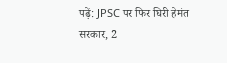पढ़ें: JPSC पर फिर घिरी हेमंत सरकार, 2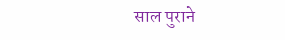साल पुराने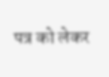पत्र को लेकर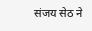संजय सेठ ने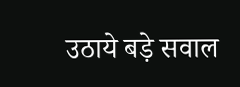उठाये बड़े सवाल